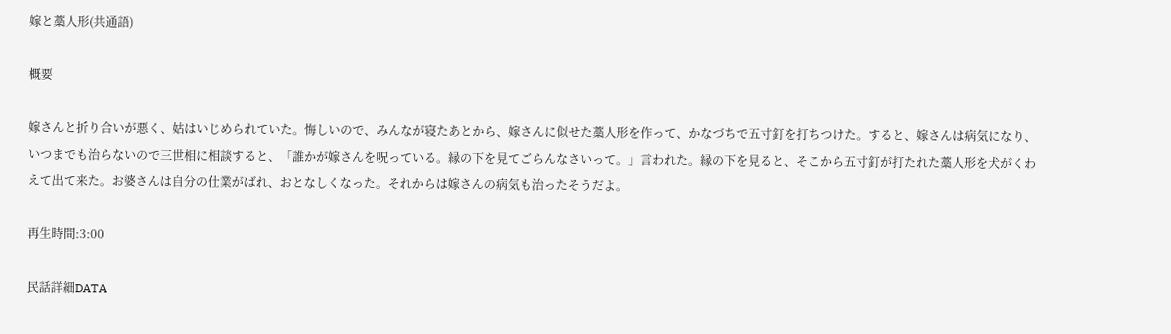嫁と藁人形(共通語)

概要

嫁さんと折り合いが悪く、姑はいじめられていた。悔しいので、みんなが寝たあとから、嫁さんに似せた藁人形を作って、かなづちで五寸釘を打ちつけた。すると、嫁さんは病気になり、いつまでも治らないので三世相に相談すると、「誰かが嫁さんを呪っている。縁の下を見てごらんなさいって。」言われた。縁の下を見ると、そこから五寸釘が打たれた藁人形を犬がくわえて出て来た。お婆さんは自分の仕業がばれ、おとなしくなった。それからは嫁さんの病気も治ったそうだよ。

再生時間:3:00

民話詳細DATA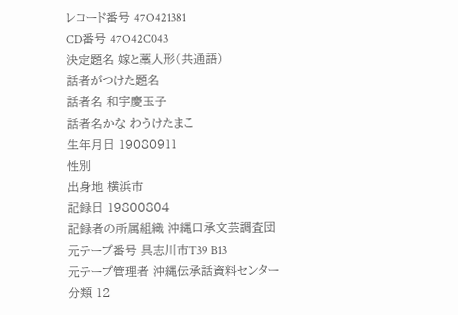レコード番号 47O421381
CD番号 47O42C043
決定題名 嫁と藁人形(共通語)
話者がつけた題名
話者名 和宇慶玉子
話者名かな わうけたまこ
生年月日 19080911
性別
出身地 横浜市
記録日 19800804
記録者の所属組織 沖縄口承文芸調査団
元テープ番号 具志川市T39 B13
元テープ管理者 沖縄伝承話資料センター
分類 12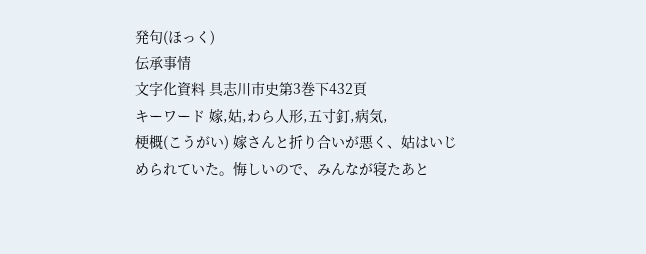発句(ほっく)
伝承事情
文字化資料 具志川市史第3巻下432頁
キーワード 嫁,姑,わら人形,五寸釘,病気,
梗概(こうがい) 嫁さんと折り合いが悪く、姑はいじめられていた。悔しいので、みんなが寝たあと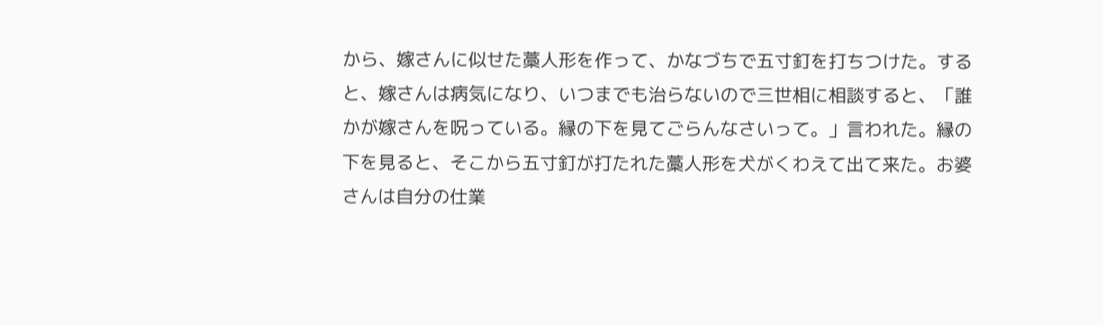から、嫁さんに似せた藁人形を作って、かなづちで五寸釘を打ちつけた。すると、嫁さんは病気になり、いつまでも治らないので三世相に相談すると、「誰かが嫁さんを呪っている。縁の下を見てごらんなさいって。」言われた。縁の下を見ると、そこから五寸釘が打たれた藁人形を犬がくわえて出て来た。お婆さんは自分の仕業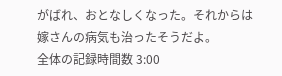がばれ、おとなしくなった。それからは嫁さんの病気も治ったそうだよ。
全体の記録時間数 3:00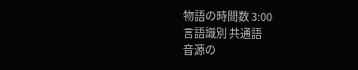物語の時間数 3:00
言語識別 共通語
音源の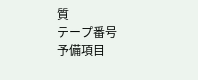質
テープ番号
予備項目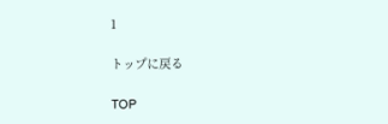1

トップに戻る

TOP